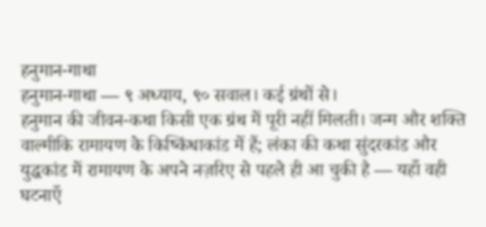हनुमान-गाथा
हनुमान-गाथा — ९ अध्याय, ९० सवाल। कई ग्रंथों से।
हनुमान की जीवन-कथा किसी एक ग्रंथ में पूरी नहीं मिलती। जन्म और शक्ति वाल्मीकि रामायण के किष्किंधाकांड में हैं; लंका की कथा सुंदरकांड और युद्धकांड में रामायण के अपने नज़रिए से पहले ही आ चुकी है — यहाँ वही घटनाएँ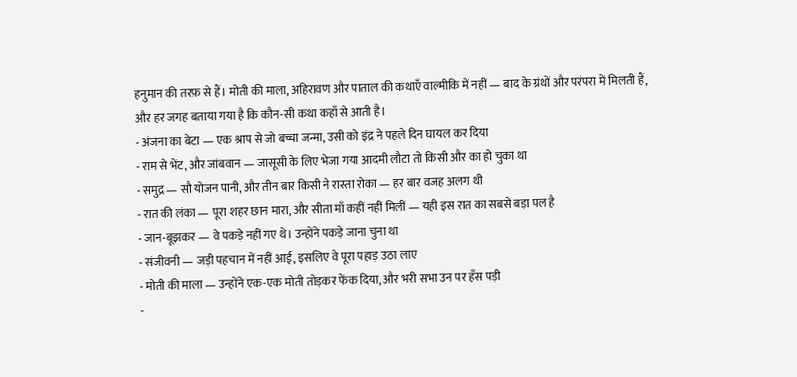हनुमान की तरफ़ से हैं। मोती की माला, अहिरावण और पाताल की कथाएँ वाल्मीकि में नहीं — बाद के ग्रंथों और परंपरा में मिलती हैं, और हर जगह बताया गया है कि कौन-सी कथा कहाँ से आती है।
- अंजना का बेटा — एक श्राप से जो बच्चा जन्मा, उसी को इंद्र ने पहले दिन घायल कर दिया
- राम से भेंट, और जांबवान — जासूसी के लिए भेजा गया आदमी लौटा तो किसी और का हो चुका था
- समुद्र — सौ योजन पानी, और तीन बार किसी ने रास्ता रोका — हर बार वजह अलग थी
- रात की लंका — पूरा शहर छान मारा, और सीता माँ कहीं नहीं मिलीं — यही इस रात का सबसे बड़ा पल है
- जान-बूझकर — वे पकड़े नहीं गए थे। उन्होंने पकड़े जाना चुना था
- संजीवनी — जड़ी पहचान में नहीं आई, इसलिए वे पूरा पहाड़ उठा लाए
- मोती की माला — उन्होंने एक-एक मोती तोड़कर फेंक दिया, और भरी सभा उन पर हँस पड़ी
-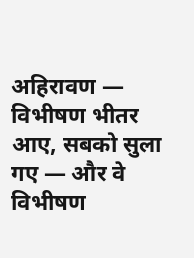अहिरावण — विभीषण भीतर आए, सबको सुला गए — और वे विभीषण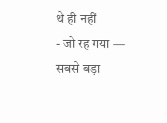थे ही नहीं
- जो रह गया — सबसे बड़ा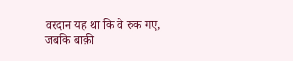वरदान यह था कि वे रुक गए, जबकि बाक़ी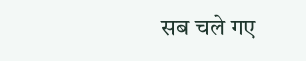सब चले गए